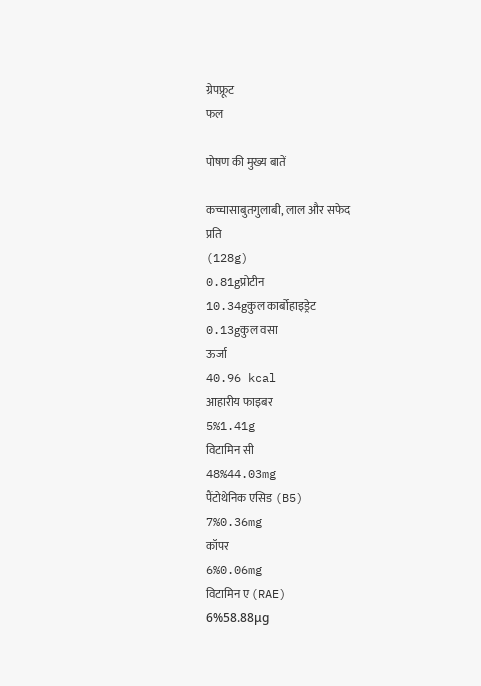ग्रेपफ्रूट
फल

पोषण की मुख्य बातें

कच्चासाबुतगुलाबी, लाल और सफेद
प्रति
(128g)
0.81gप्रोटीन
10.34gकुल कार्बोहाइड्रेट
0.13gकुल वसा
ऊर्जा
40.96 kcal
आहारीय फाइबर
5%1.41g
विटामिन सी
48%44.03mg
पैंटोथेनिक एसिड (B5)
7%0.36mg
कॉपर
6%0.06mg
विटामिन ए (RAE)
6%58.88μg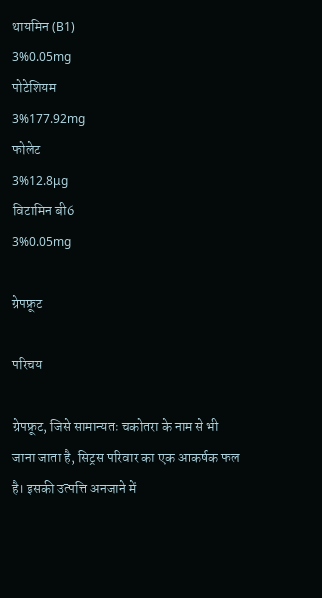थायमिन (B1)
3%0.05mg
पोटेशियम
3%177.92mg
फोलेट
3%12.8μg
विटामिन बी6
3%0.05mg

ग्रेपफ्रूट

परिचय

ग्रेपफ्रूट, जिसे सामान्यतः चकोतरा के नाम से भी जाना जाता है, सिट्रस परिवार का एक आकर्षक फल है। इसकी उत्पत्ति अनजाने में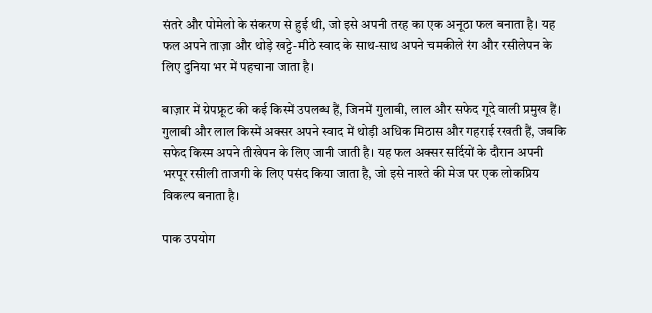संतरे और पोमेलो के संकरण से हुई थी, जो इसे अपनी तरह का एक अनूठा फल बनाता है। यह फल अपने ताज़ा और थोड़े खट्टे-मीठे स्वाद के साथ-साथ अपने चमकीले रंग और रसीलेपन के लिए दुनिया भर में पहचाना जाता है।

बाज़ार में ग्रेपफ्रूट की कई किस्में उपलब्ध हैं, जिनमें गुलाबी, लाल और सफेद गूदे वाली प्रमुख हैं। गुलाबी और लाल किस्में अक्सर अपने स्वाद में थोड़ी अधिक मिठास और गहराई रखती हैं, जबकि सफेद किस्म अपने तीखेपन के लिए जानी जाती है। यह फल अक्सर सर्दियों के दौरान अपनी भरपूर रसीली ताजगी के लिए पसंद किया जाता है, जो इसे नाश्ते की मेज पर एक लोकप्रिय विकल्प बनाता है।

पाक उपयोग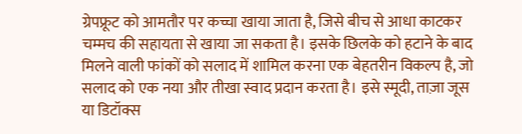ग्रेपफ्रूट को आमतौर पर कच्चा खाया जाता है, जिसे बीच से आधा काटकर चम्मच की सहायता से खाया जा सकता है। इसके छिलके को हटाने के बाद मिलने वाली फांकों को सलाद में शामिल करना एक बेहतरीन विकल्प है, जो सलाद को एक नया और तीखा स्वाद प्रदान करता है। इसे स्मूदी, ताज़ा जूस या डिटॉक्स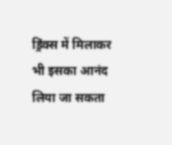ड्रिंक्स में मिलाकर भी इसका आनंद लिया जा सकता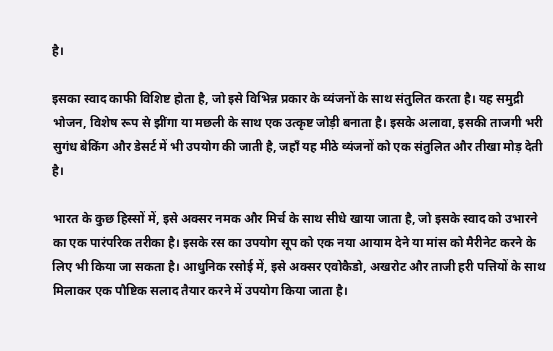है।

इसका स्वाद काफी विशिष्ट होता है, जो इसे विभिन्न प्रकार के व्यंजनों के साथ संतुलित करता है। यह समुद्री भोजन, विशेष रूप से झींगा या मछली के साथ एक उत्कृष्ट जोड़ी बनाता है। इसके अलावा, इसकी ताजगी भरी सुगंध बेकिंग और डेसर्ट में भी उपयोग की जाती है, जहाँ यह मीठे व्यंजनों को एक संतुलित और तीखा मोड़ देती है।

भारत के कुछ हिस्सों में, इसे अक्सर नमक और मिर्च के साथ सीधे खाया जाता है, जो इसके स्वाद को उभारने का एक पारंपरिक तरीका है। इसके रस का उपयोग सूप को एक नया आयाम देने या मांस को मैरीनेट करने के लिए भी किया जा सकता है। आधुनिक रसोई में, इसे अक्सर एवोकैडो, अखरोट और ताजी हरी पत्तियों के साथ मिलाकर एक पौष्टिक सलाद तैयार करने में उपयोग किया जाता है।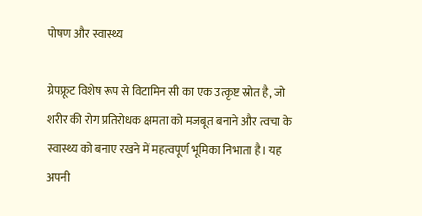पोषण और स्वास्थ्य

ग्रेपफ्रूट विशेष रूप से विटामिन सी का एक उत्कृष्ट स्रोत है, जो शरीर की रोग प्रतिरोधक क्षमता को मजबूत बनाने और त्वचा के स्वास्थ्य को बनाए रखने में महत्वपूर्ण भूमिका निभाता है। यह अपनी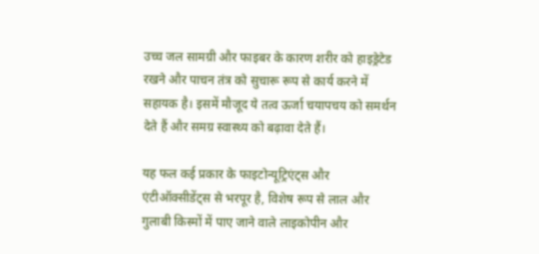उच्च जल सामग्री और फाइबर के कारण शरीर को हाइड्रेटेड रखने और पाचन तंत्र को सुचारू रूप से कार्य करने में सहायक है। इसमें मौजूद ये तत्व ऊर्जा चयापचय को समर्थन देते हैं और समग्र स्वास्थ्य को बढ़ावा देते हैं।

यह फल कई प्रकार के फाइटोन्यूट्रिएंट्स और एंटीऑक्सीडेंट्स से भरपूर है, विशेष रूप से लाल और गुलाबी किस्मों में पाए जाने वाले लाइकोपीन और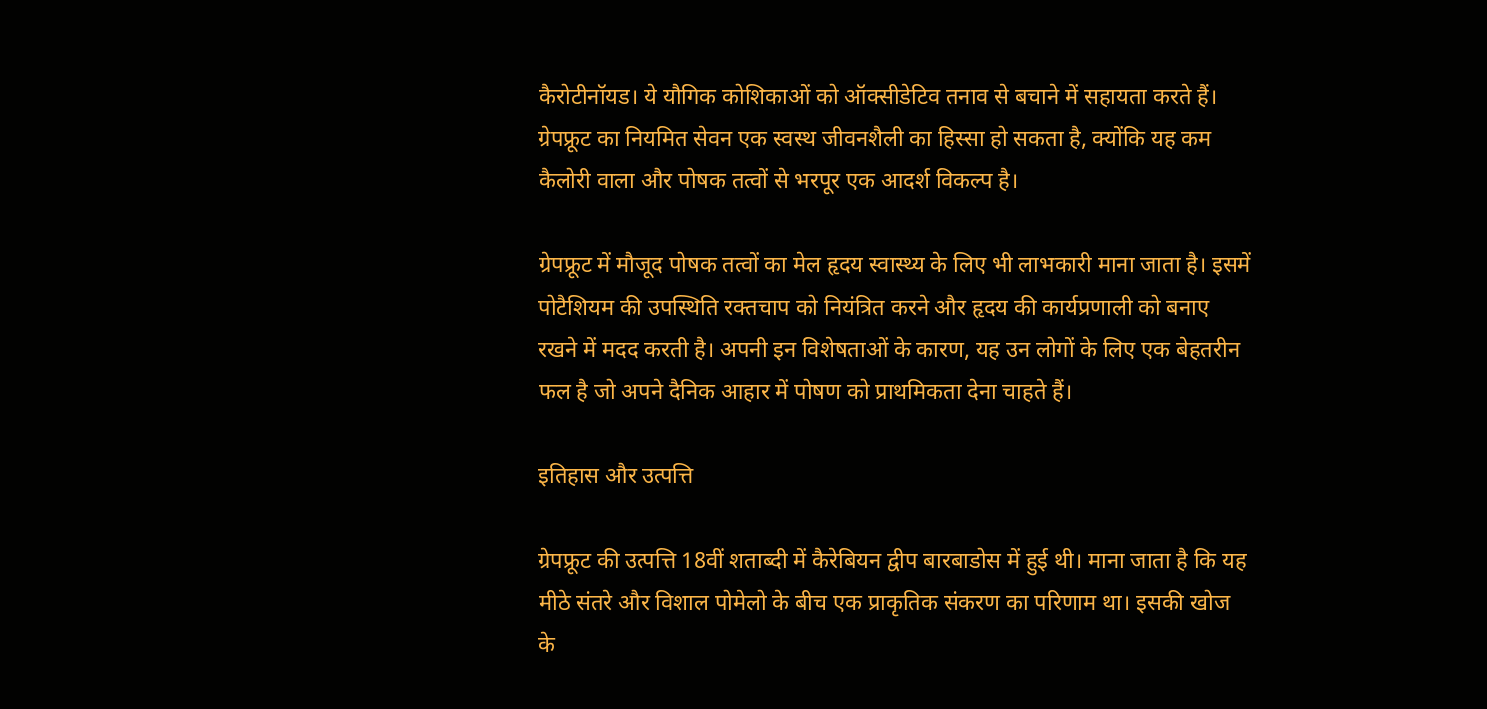कैरोटीनॉयड। ये यौगिक कोशिकाओं को ऑक्सीडेटिव तनाव से बचाने में सहायता करते हैं। ग्रेपफ्रूट का नियमित सेवन एक स्वस्थ जीवनशैली का हिस्सा हो सकता है, क्योंकि यह कम कैलोरी वाला और पोषक तत्वों से भरपूर एक आदर्श विकल्प है।

ग्रेपफ्रूट में मौजूद पोषक तत्वों का मेल हृदय स्वास्थ्य के लिए भी लाभकारी माना जाता है। इसमें पोटैशियम की उपस्थिति रक्तचाप को नियंत्रित करने और हृदय की कार्यप्रणाली को बनाए रखने में मदद करती है। अपनी इन विशेषताओं के कारण, यह उन लोगों के लिए एक बेहतरीन फल है जो अपने दैनिक आहार में पोषण को प्राथमिकता देना चाहते हैं।

इतिहास और उत्पत्ति

ग्रेपफ्रूट की उत्पत्ति 18वीं शताब्दी में कैरेबियन द्वीप बारबाडोस में हुई थी। माना जाता है कि यह मीठे संतरे और विशाल पोमेलो के बीच एक प्राकृतिक संकरण का परिणाम था। इसकी खोज के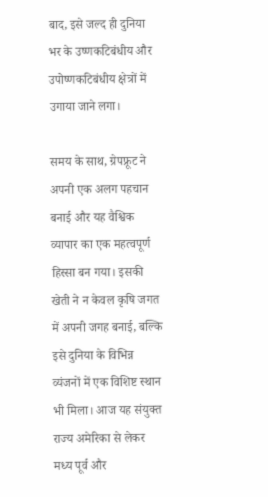बाद, इसे जल्द ही दुनिया भर के उष्णकटिबंधीय और उपोष्णकटिबंधीय क्षेत्रों में उगाया जाने लगा।

समय के साथ, ग्रेपफ्रूट ने अपनी एक अलग पहचान बनाई और यह वैश्विक व्यापार का एक महत्वपूर्ण हिस्सा बन गया। इसकी खेती ने न केवल कृषि जगत में अपनी जगह बनाई, बल्कि इसे दुनिया के विभिन्न व्यंजनों में एक विशिष्ट स्थान भी मिला। आज यह संयुक्त राज्य अमेरिका से लेकर मध्य पूर्व और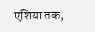एशिया तक,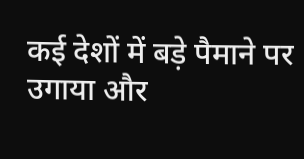कई देशों में बड़े पैमाने पर उगाया और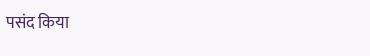पसंद किया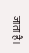जाता है।